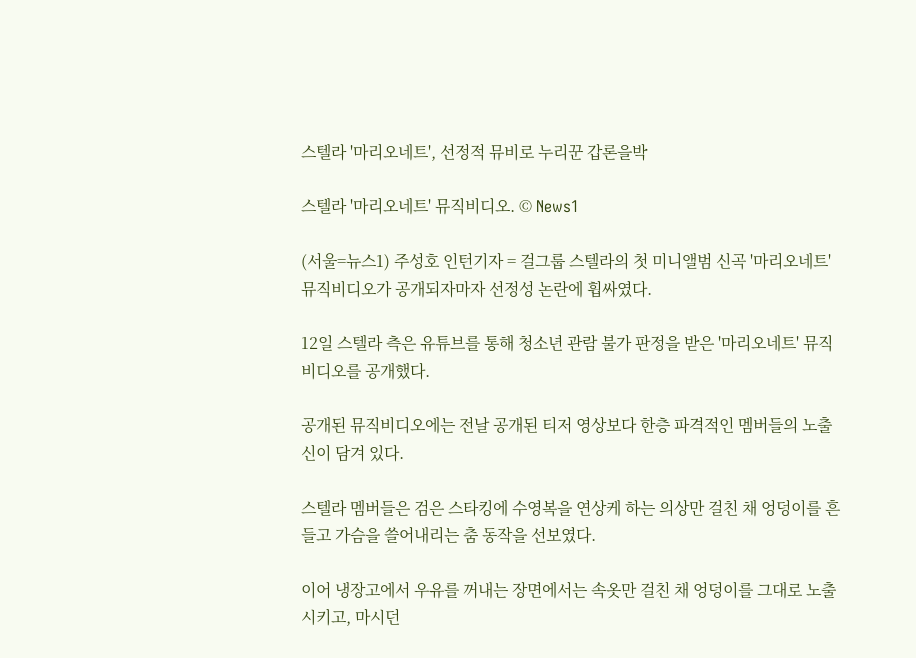스텔라 '마리오네트', 선정적 뮤비로 누리꾼 갑론을박

스텔라 '마리오네트' 뮤직비디오. © News1

(서울=뉴스1) 주성호 인턴기자 = 걸그룹 스텔라의 첫 미니앨범 신곡 '마리오네트' 뮤직비디오가 공개되자마자 선정성 논란에 휩싸였다.

12일 스텔라 측은 유튜브를 통해 청소년 관람 불가 판정을 받은 '마리오네트' 뮤직비디오를 공개했다.

공개된 뮤직비디오에는 전날 공개된 티저 영상보다 한층 파격적인 멤버들의 노출신이 담겨 있다.

스텔라 멤버들은 검은 스타킹에 수영복을 연상케 하는 의상만 걸친 채 엉덩이를 흔들고 가슴을 쓸어내리는 춤 동작을 선보였다.

이어 냉장고에서 우유를 꺼내는 장면에서는 속옷만 걸친 채 엉덩이를 그대로 노출시키고, 마시던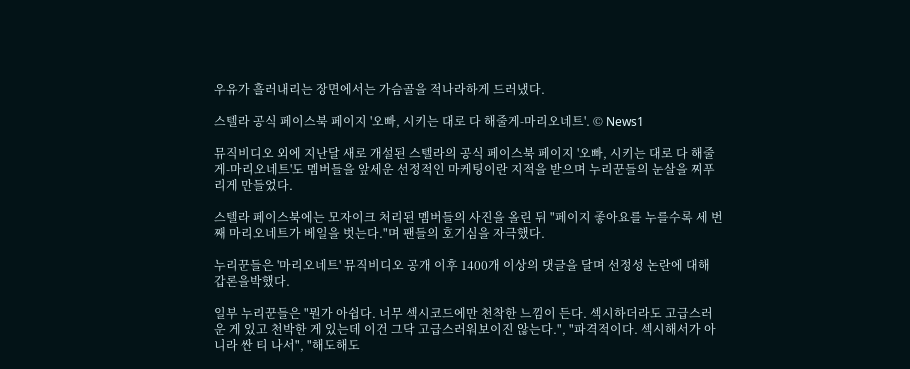우유가 흘러내리는 장면에서는 가슴골을 적나라하게 드러냈다.

스텔라 공식 페이스북 페이지 '오빠, 시키는 대로 다 해줄게-마리오네트'. © News1

뮤직비디오 외에 지난달 새로 개설된 스텔라의 공식 페이스북 페이지 '오빠, 시키는 대로 다 해줄게-마리오네트'도 멤버들을 앞세운 선정적인 마케팅이란 지적을 받으며 누리꾼들의 눈살을 찌푸리게 만들었다.

스텔라 페이스북에는 모자이크 처리된 멤버들의 사진을 올린 뒤 "페이지 좋아요를 누를수록 세 번째 마리오네트가 베일을 벗는다."며 팬들의 호기심을 자극했다.

누리꾼들은 '마리오네트' 뮤직비디오 공개 이후 1400개 이상의 댓글을 달며 선정성 논란에 대해 갑론을박했다.

일부 누리꾼들은 "뭔가 아쉽다. 너무 섹시코드에만 천착한 느낌이 든다. 섹시하더라도 고급스러운 게 있고 천박한 게 있는데 이건 그닥 고급스러워보이진 않는다.", "파격적이다. 섹시해서가 아니라 싼 티 나서", "해도해도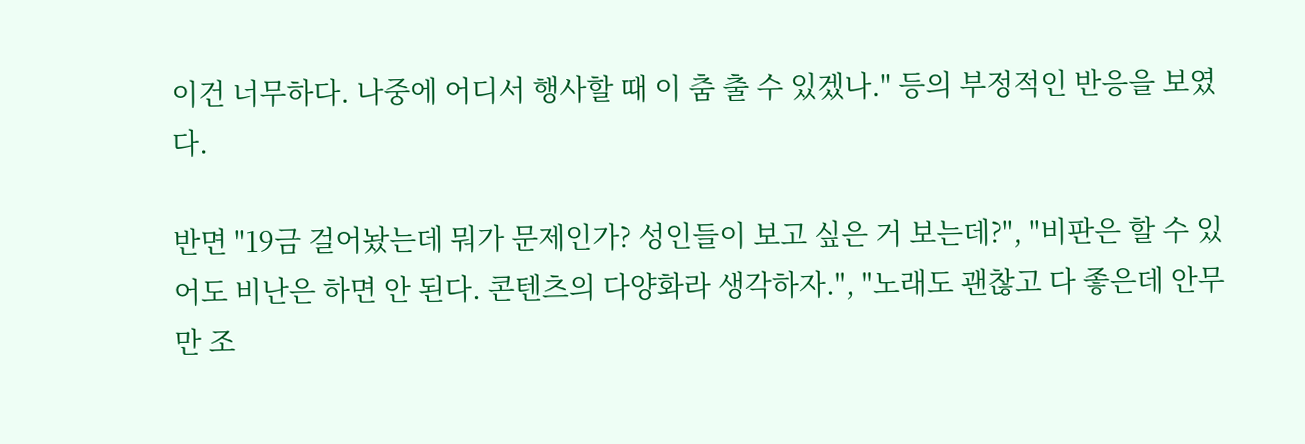이건 너무하다. 나중에 어디서 행사할 때 이 춤 출 수 있겠나." 등의 부정적인 반응을 보였다.

반면 "19금 걸어놨는데 뭐가 문제인가? 성인들이 보고 싶은 거 보는데?", "비판은 할 수 있어도 비난은 하면 안 된다. 콘텐츠의 다양화라 생각하자.", "노래도 괜찮고 다 좋은데 안무만 조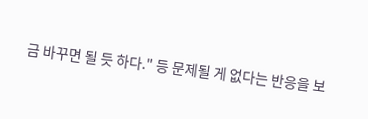금 바꾸면 될 듯 하다." 등 문제될 게 없다는 반응을 보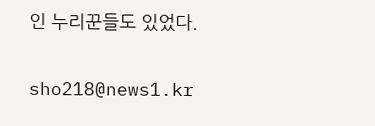인 누리꾼들도 있었다.

sho218@news1.kr